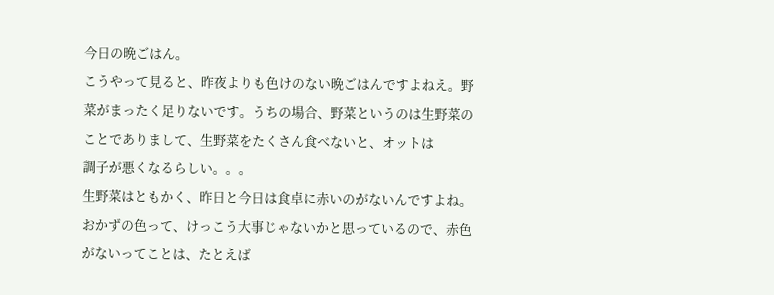今日の晩ごはん。
こうやって見ると、昨夜よりも色けのない晩ごはんですよねえ。野菜がまったく足りないです。うちの場合、野菜というのは生野菜のことでありまして、生野菜をたくさん食べないと、オットは
調子が悪くなるらしい。。。
生野菜はともかく、昨日と今日は食卓に赤いのがないんですよね。おかずの色って、けっこう大事じゃないかと思っているので、赤色がないってことは、たとえば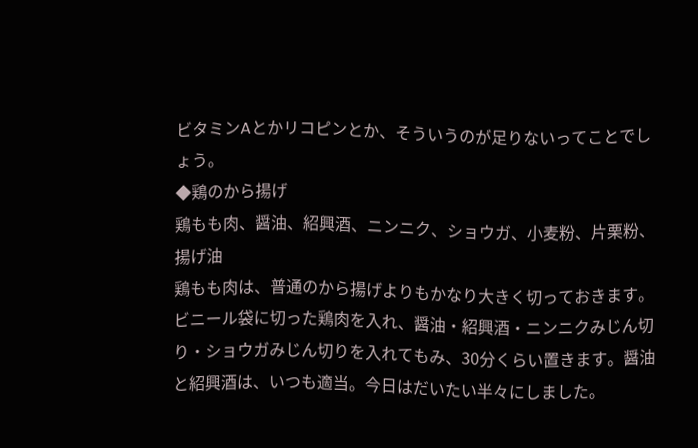ビタミンAとかリコピンとか、そういうのが足りないってことでしょう。
◆鶏のから揚げ
鶏もも肉、醤油、紹興酒、ニンニク、ショウガ、小麦粉、片栗粉、揚げ油
鶏もも肉は、普通のから揚げよりもかなり大きく切っておきます。ビニール袋に切った鶏肉を入れ、醤油・紹興酒・ニンニクみじん切り・ショウガみじん切りを入れてもみ、30分くらい置きます。醤油と紹興酒は、いつも適当。今日はだいたい半々にしました。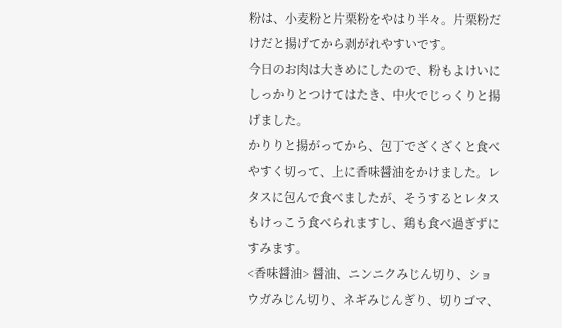粉は、小麦粉と片栗粉をやはり半々。片栗粉だけだと揚げてから剥がれやすいです。
今日のお肉は大きめにしたので、粉もよけいにしっかりとつけてはたき、中火でじっくりと揚げました。
かりりと揚がってから、包丁でざくざくと食べやすく切って、上に香味醤油をかけました。レタスに包んで食べましたが、そうするとレタスもけっこう食べられますし、鶏も食べ過ぎずにすみます。
<香味醤油> 醤油、ニンニクみじん切り、ショウガみじん切り、ネギみじんぎり、切りゴマ、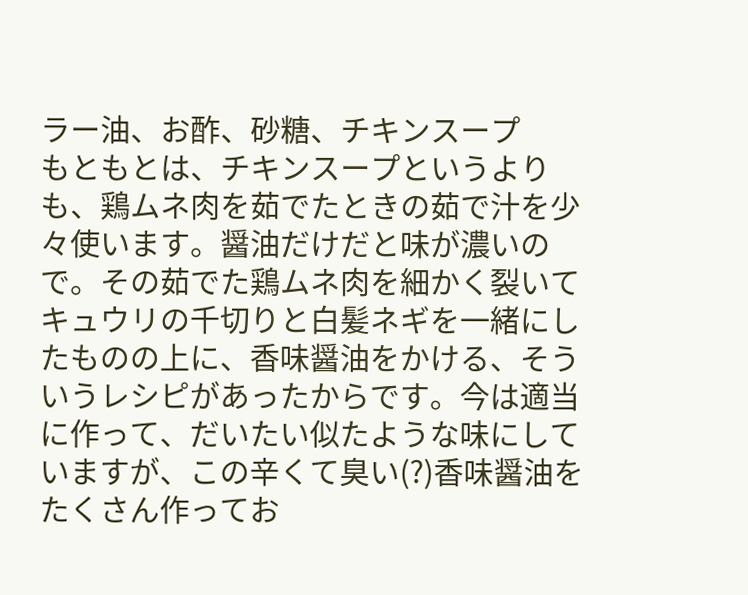ラー油、お酢、砂糖、チキンスープ
もともとは、チキンスープというよりも、鶏ムネ肉を茹でたときの茹で汁を少々使います。醤油だけだと味が濃いので。その茹でた鶏ムネ肉を細かく裂いてキュウリの千切りと白髪ネギを一緒にしたものの上に、香味醤油をかける、そういうレシピがあったからです。今は適当に作って、だいたい似たような味にしていますが、この辛くて臭い(?)香味醤油をたくさん作ってお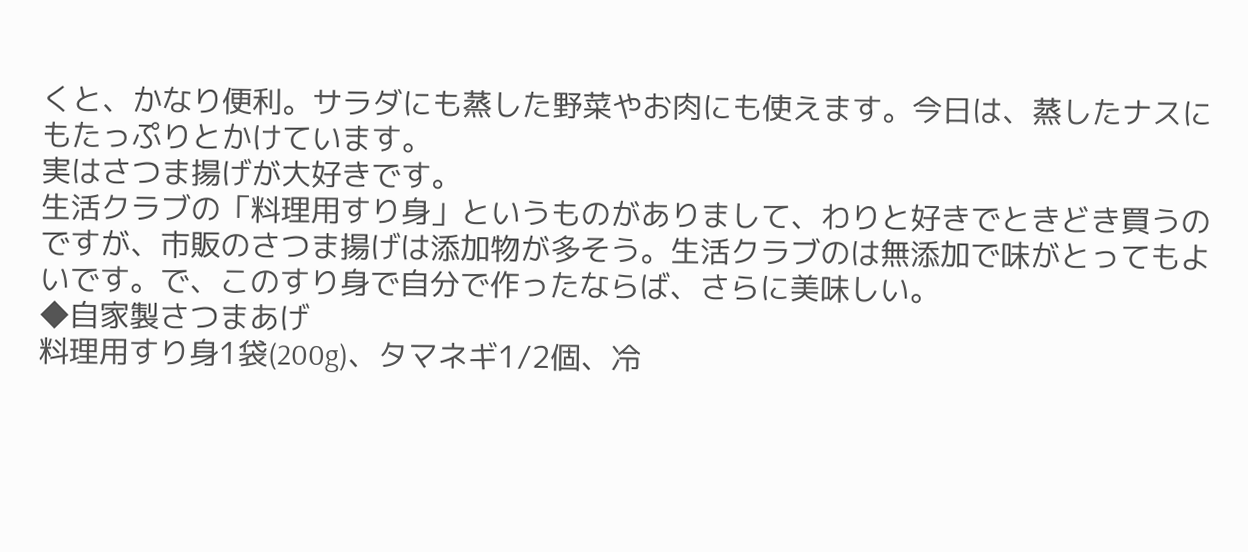くと、かなり便利。サラダにも蒸した野菜やお肉にも使えます。今日は、蒸したナスにもたっぷりとかけています。
実はさつま揚げが大好きです。
生活クラブの「料理用すり身」というものがありまして、わりと好きでときどき買うのですが、市販のさつま揚げは添加物が多そう。生活クラブのは無添加で味がとってもよいです。で、このすり身で自分で作ったならば、さらに美味しい。
◆自家製さつまあげ
料理用すり身1袋(200g)、タマネギ1/2個、冷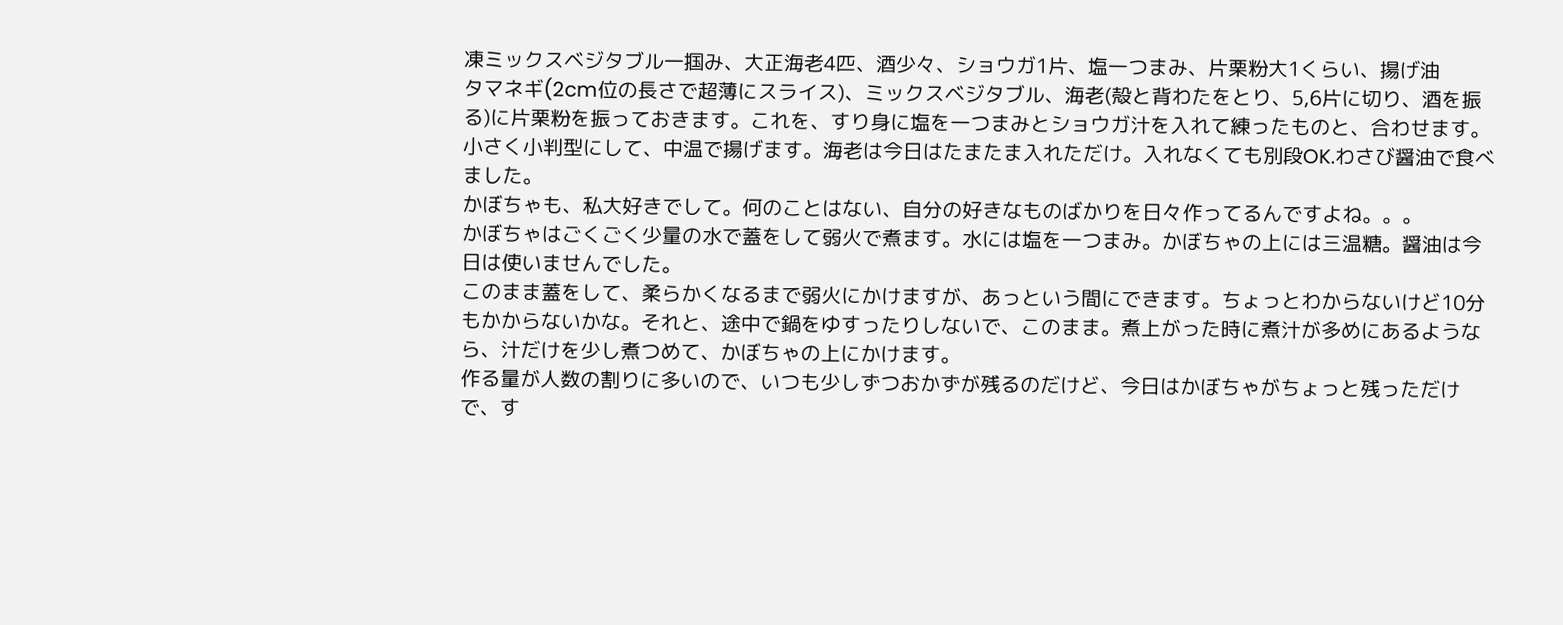凍ミックスベジタブル一掴み、大正海老4匹、酒少々、ショウガ1片、塩一つまみ、片栗粉大1くらい、揚げ油
タマネギ(2cm位の長さで超薄にスライス)、ミックスベジタブル、海老(殻と背わたをとり、5,6片に切り、酒を振る)に片栗粉を振っておきます。これを、すり身に塩を一つまみとショウガ汁を入れて練ったものと、合わせます。小さく小判型にして、中温で揚げます。海老は今日はたまたま入れただけ。入れなくても別段OK.わさび醤油で食べました。
かぼちゃも、私大好きでして。何のことはない、自分の好きなものばかりを日々作ってるんですよね。。。
かぼちゃはごくごく少量の水で蓋をして弱火で煮ます。水には塩を一つまみ。かぼちゃの上には三温糖。醤油は今日は使いませんでした。
このまま蓋をして、柔らかくなるまで弱火にかけますが、あっという間にできます。ちょっとわからないけど10分もかからないかな。それと、途中で鍋をゆすったりしないで、このまま。煮上がった時に煮汁が多めにあるようなら、汁だけを少し煮つめて、かぼちゃの上にかけます。
作る量が人数の割りに多いので、いつも少しずつおかずが残るのだけど、今日はかぼちゃがちょっと残っただけで、す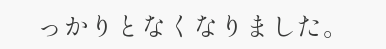っかりとなくなりました。